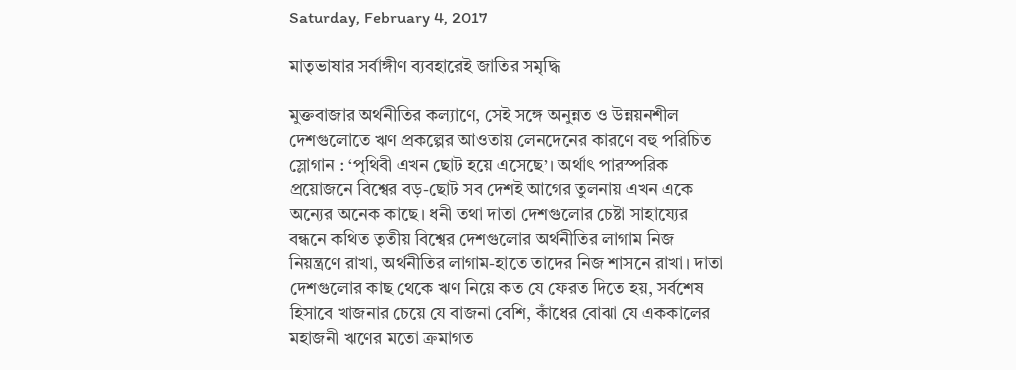Saturday, February 4, 2017

মাতৃভাষার সর্বাঙ্গীণ ব্যবহারেই জাতির সমৃদ্ধি

মুক্তবাজার অর্থনীতির কল্যাণে, সেই সঙ্গে অনুন্নত ও উন্নয়নশীল দেশগুলোতে ঋণ প্রকল্পের আওতায় লেনদেনের কারণে বহু পরিচিত স্লোগান : ‘পৃথিবী এখন ছোট হয়ে এসেছে’। অর্থাৎ পারস্পরিক প্রয়োজনে বিশ্বের বড়-ছোট সব দেশই আগের তুলনায় এখন একে অন্যের অনেক কাছে। ধনী তথা দাতা দেশগুলোর চেষ্টা সাহায্যের বন্ধনে কথিত তৃতীয় বিশ্বের দেশগুলোর অর্থনীতির লাগাম নিজ নিয়ন্ত্রণে রাখা, অর্থনীতির লাগাম-হাতে তাদের নিজ শাসনে রাখা। দাতা দেশগুলোর কাছ থেকে ঋণ নিয়ে কত যে ফেরত দিতে হয়, সর্বশেষ হিসাবে খাজনার চেয়ে যে বাজনা বেশি, কাঁধের বোঝা যে এককালের মহাজনী ঋণের মতো ক্রমাগত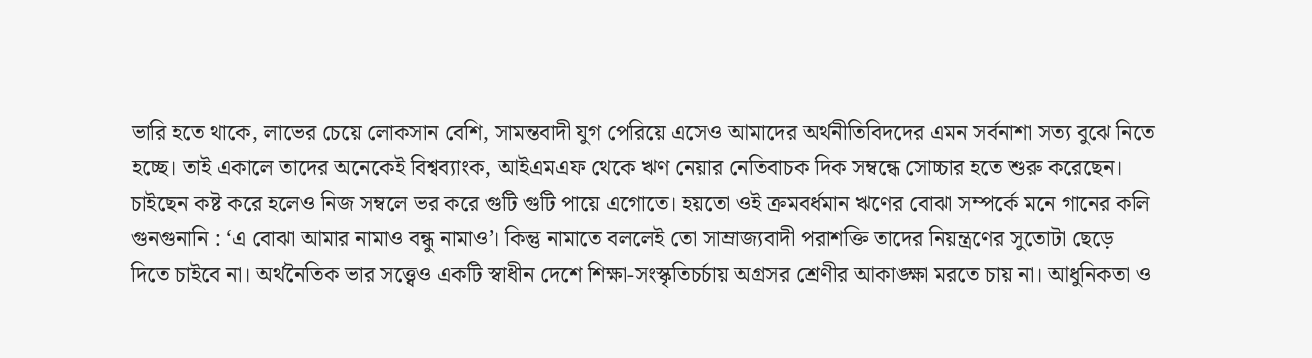ভারি হতে থাকে, লাভের চেয়ে লোকসান বেশি, সামন্তবাদী যুগ পেরিয়ে এসেও আমাদের অর্থনীতিবিদদের এমন সর্বনাশা সত্য বুঝে নিতে হচ্ছে। তাই একালে তাদের অনেকেই বিশ্বব্যাংক, আইএমএফ থেকে ঋণ নেয়ার নেতিবাচক দিক সম্বন্ধে সোচ্চার হতে শুরু করেছেন।
চাইছেন কষ্ট করে হলেও নিজ সম্বলে ভর করে গুটি গুটি পায়ে এগোতে। হয়তো ওই ক্রমবর্ধমান ঋণের বোঝা সম্পর্কে মনে গানের কলি গুনগুনানি : ‘এ বোঝা আমার নামাও বন্ধু নামাও’। কিন্তু নামাতে বললেই তো সাম্রাজ্যবাদী পরাশক্তি তাদের নিয়ন্ত্রণের সুতোটা ছেড়ে দিতে চাইবে না। অর্থনৈতিক ভার সত্ত্বেও একটি স্বাধীন দেশে শিক্ষা-সংস্কৃতিচর্চায় অগ্রসর শ্রেণীর আকাঙ্ক্ষা মরতে চায় না। আধুনিকতা ও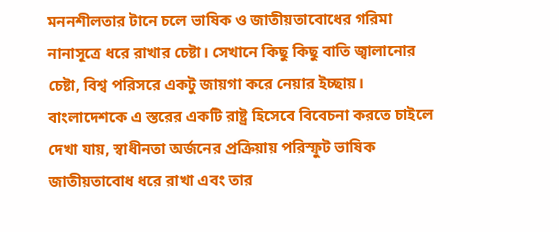মননশীলতার টানে চলে ভাষিক ও জাতীয়তাবোধের গরিমা নানাসূত্রে ধরে রাখার চেষ্টা। সেখানে কিছু কিছু বাতি জ্বালানোর চেষ্টা, বিশ্ব পরিসরে একটু জায়গা করে নেয়ার ইচ্ছায়। বাংলাদেশকে এ স্তরের একটি রাষ্ট্র হিসেবে বিবেচনা করতে চাইলে দেখা যায়, স্বাধীনতা অর্জনের প্রক্রিয়ায় পরিস্ফুট ভাষিক জাতীয়তাবোধ ধরে রাখা এবং তার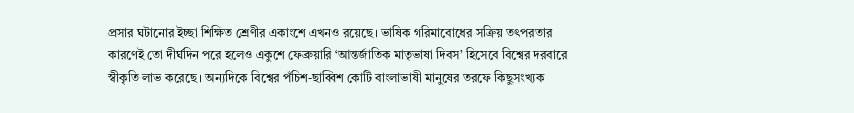প্রসার ঘটানোর ইচ্ছা শিক্ষিত শ্রেণীর একাংশে এখনও রয়েছে। ভাষিক গরিমাবোধের সক্রিয় তৎপরতার কারণেই তো দীর্ঘদিন পরে হলেও একুশে ফেব্রুয়ারি ‘আন্তর্জাতিক মাতৃভাষা দিবস’ হিসেবে বিশ্বের দরবারে স্বীকৃতি লাভ করেছে। অন্যদিকে বিশ্বের পঁচিশ-ছাব্বিশ কোটি বাংলাভাষী মানুষের তরফে কিছুসংখ্যক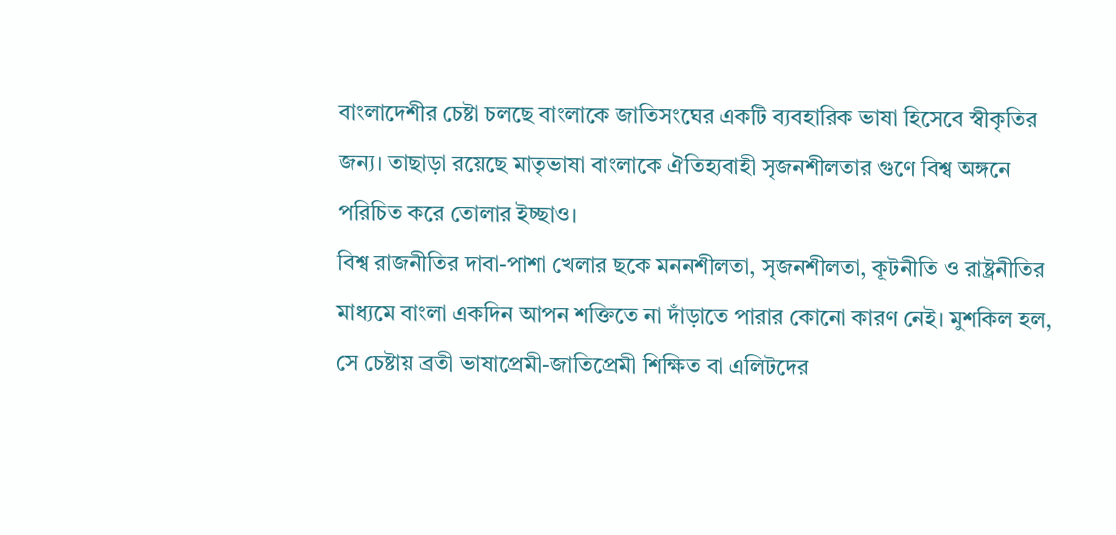বাংলাদেশীর চেষ্টা চলছে বাংলাকে জাতিসংঘের একটি ব্যবহারিক ভাষা হিসেবে স্বীকৃতির জন্য। তাছাড়া রয়েছে মাতৃভাষা বাংলাকে ঐতিহ্যবাহী সৃজনশীলতার গুণে বিশ্ব অঙ্গনে পরিচিত করে তোলার ইচ্ছাও।
বিশ্ব রাজনীতির দাবা-পাশা খেলার ছকে মননশীলতা, সৃজনশীলতা, কূটনীতি ও রাষ্ট্রনীতির মাধ্যমে বাংলা একদিন আপন শক্তিতে না দাঁড়াতে পারার কোনো কারণ নেই। মুশকিল হল, সে চেষ্টায় ব্রতী ভাষাপ্রেমী-জাতিপ্রেমী শিক্ষিত বা এলিটদের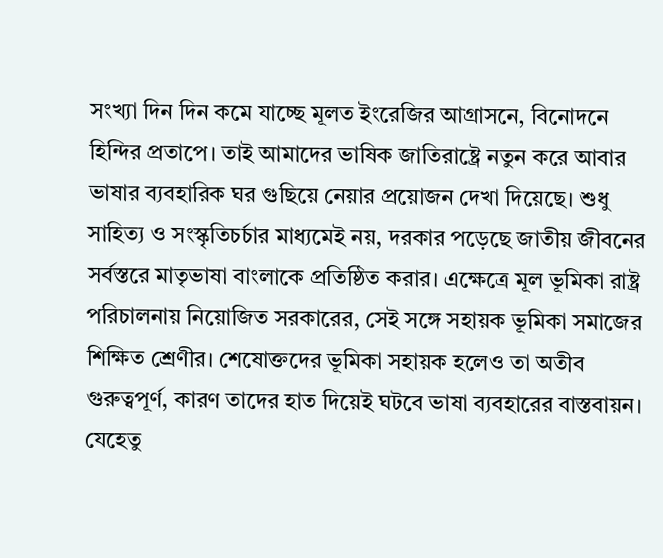সংখ্যা দিন দিন কমে যাচ্ছে মূলত ইংরেজির আগ্রাসনে, বিনোদনে হিন্দির প্রতাপে। তাই আমাদের ভাষিক জাতিরাষ্ট্রে নতুন করে আবার ভাষার ব্যবহারিক ঘর গুছিয়ে নেয়ার প্রয়োজন দেখা দিয়েছে। শুধু সাহিত্য ও সংস্কৃতিচর্চার মাধ্যমেই নয়, দরকার পড়েছে জাতীয় জীবনের সর্বস্তরে মাতৃভাষা বাংলাকে প্রতিষ্ঠিত করার। এক্ষেত্রে মূল ভূমিকা রাষ্ট্র পরিচালনায় নিয়োজিত সরকারের, সেই সঙ্গে সহায়ক ভূমিকা সমাজের শিক্ষিত শ্রেণীর। শেষোক্তদের ভূমিকা সহায়ক হলেও তা অতীব গুরুত্বপূর্ণ, কারণ তাদের হাত দিয়েই ঘটবে ভাষা ব্যবহারের বাস্তবায়ন। যেহেতু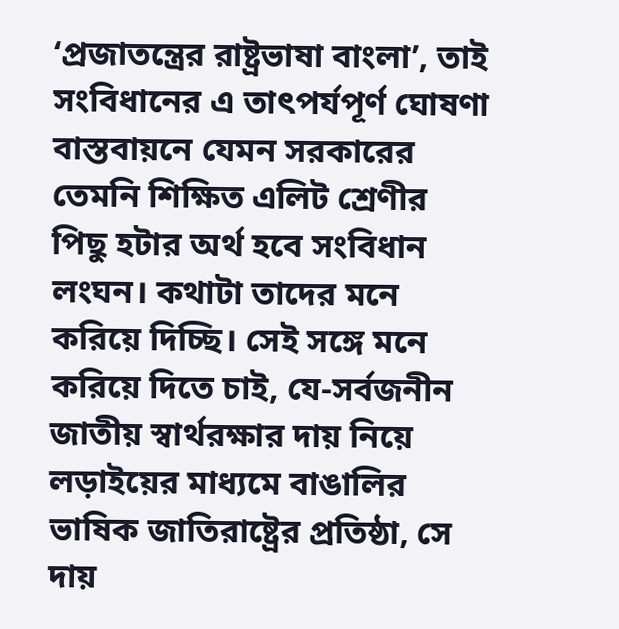‘প্রজাতন্ত্রের রাষ্ট্রভাষা বাংলা’, তাই সংবিধানের এ তাৎপর্যপূর্ণ ঘোষণা বাস্তবায়নে যেমন সরকারের তেমনি শিক্ষিত এলিট শ্রেণীর পিছু হটার অর্থ হবে সংবিধান লংঘন। কথাটা তাদের মনে করিয়ে দিচ্ছি। সেই সঙ্গে মনে করিয়ে দিতে চাই, যে-সর্বজনীন জাতীয় স্বার্থরক্ষার দায় নিয়ে লড়াইয়ের মাধ্যমে বাঙালির ভাষিক জাতিরাষ্ট্রের প্রতিষ্ঠা, সে দায়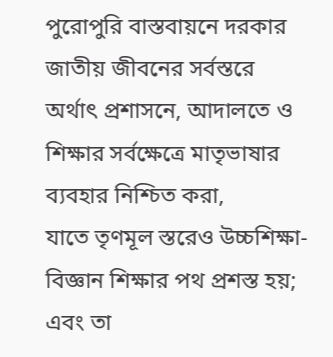পুরোপুরি বাস্তবায়নে দরকার জাতীয় জীবনের সর্বস্তরে অর্থাৎ প্রশাসনে, আদালতে ও শিক্ষার সর্বক্ষেত্রে মাতৃভাষার ব্যবহার নিশ্চিত করা,
যাতে তৃণমূল স্তরেও উচ্চশিক্ষা-বিজ্ঞান শিক্ষার পথ প্রশস্ত হয়; এবং তা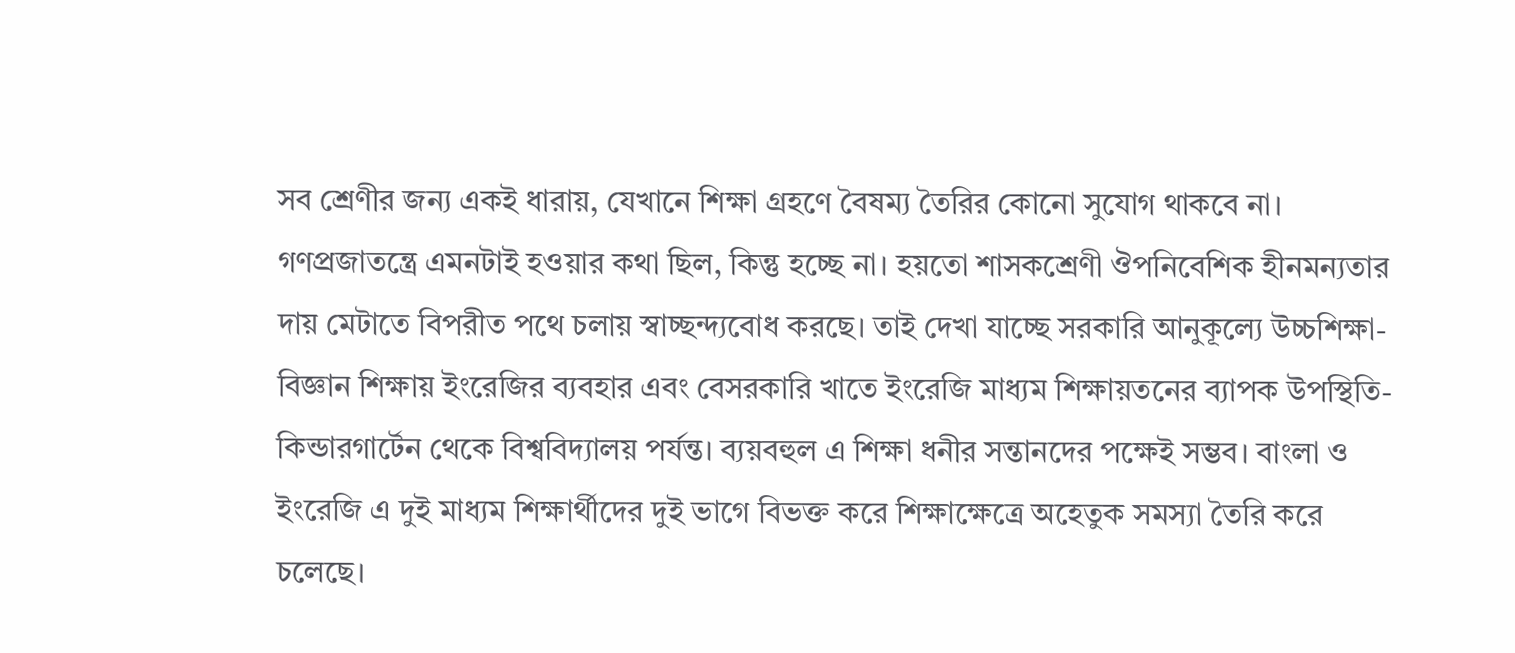সব শ্রেণীর জন্য একই ধারায়, যেখানে শিক্ষা গ্রহণে বৈষম্য তৈরির কোনো সুযোগ থাকবে না। গণপ্রজাতন্ত্রে এমনটাই হওয়ার কথা ছিল, কিন্তু হচ্ছে না। হয়তো শাসকশ্রেণী ঔপনিবেশিক হীনমন্যতার দায় মেটাতে বিপরীত পথে চলায় স্বাচ্ছন্দ্যবোধ করছে। তাই দেখা যাচ্ছে সরকারি আনুকূল্যে উচ্চশিক্ষা-বিজ্ঞান শিক্ষায় ইংরেজির ব্যবহার এবং বেসরকারি খাতে ইংরেজি মাধ্যম শিক্ষায়তনের ব্যাপক উপস্থিতি- কিন্ডারগার্টেন থেকে বিশ্ববিদ্যালয় পর্যন্ত। ব্যয়বহুল এ শিক্ষা ধনীর সন্তানদের পক্ষেই সম্ভব। বাংলা ও ইংরেজি এ দুই মাধ্যম শিক্ষার্থীদের দুই ভাগে বিভক্ত করে শিক্ষাক্ষেত্রে অহেতুক সমস্যা তৈরি করে চলেছে।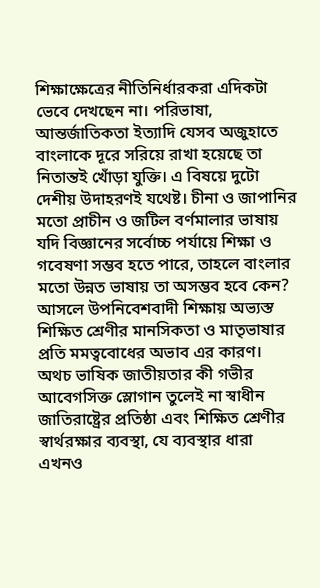শিক্ষাক্ষেত্রের নীতিনির্ধারকরা এদিকটা ভেবে দেখছেন না। পরিভাষা, আন্তর্জাতিকতা ইত্যাদি যেসব অজুহাতে বাংলাকে দূরে সরিয়ে রাখা হয়েছে তা নিতান্তই খোঁড়া যুক্তি। এ বিষয়ে দুটো দেশীয় উদাহরণই যথেষ্ট। চীনা ও জাপানির মতো প্রাচীন ও জটিল বর্ণমালার ভাষায় যদি বিজ্ঞানের সর্বোচ্চ পর্যায়ে শিক্ষা ও গবেষণা সম্ভব হতে পারে, তাহলে বাংলার মতো উন্নত ভাষায় তা অসম্ভব হবে কেন? আসলে উপনিবেশবাদী শিক্ষায় অভ্যস্ত শিক্ষিত শ্রেণীর মানসিকতা ও মাতৃভাষার প্রতি মমত্ববোধের অভাব এর কারণ। অথচ ভাষিক জাতীয়তার কী গভীর আবেগসিক্ত স্লোগান তুলেই না স্বাধীন জাতিরাষ্ট্রের প্রতিষ্ঠা এবং শিক্ষিত শ্রেণীর স্বার্থরক্ষার ব্যবস্থা, যে ব্যবস্থার ধারা এখনও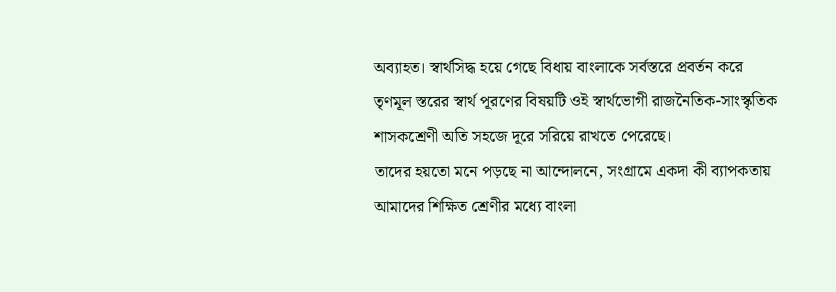অব্যাহত। স্বার্থসিদ্ধ হয়ে গেছে বিধায় বাংলাকে সর্বস্তরে প্রবর্তন করে তৃণমূল স্তরের স্বার্থ পূরণের বিষয়টি ওই স্বার্থভোগী রাজনৈতিক-সাংস্কৃতিক শাসকশ্রেণী অতি সহজে দূরে সরিয়ে রাখতে পেরেছে।
তাদের হয়তো মনে পড়ছে না আন্দোলনে, সংগ্রামে একদা কী ব্যাপকতায় আমাদের শিক্ষিত শ্রেণীর মধ্যে বাংলা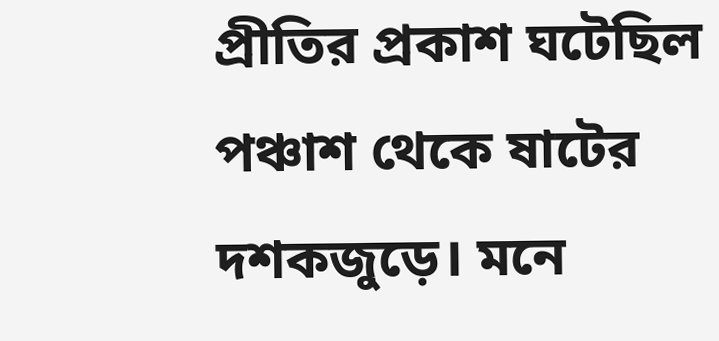প্রীতির প্রকাশ ঘটেছিল পঞ্চাশ থেকে ষাটের দশকজুড়ে। মনে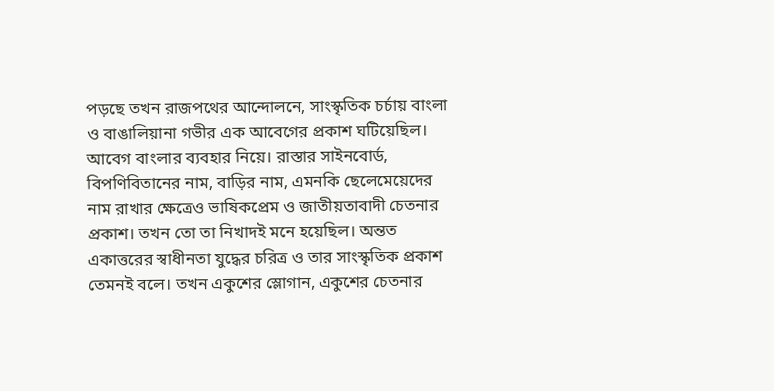পড়ছে তখন রাজপথের আন্দোলনে, সাংস্কৃতিক চর্চায় বাংলা ও বাঙালিয়ানা গভীর এক আবেগের প্রকাশ ঘটিয়েছিল। আবেগ বাংলার ব্যবহার নিয়ে। রাস্তার সাইনবোর্ড, বিপণিবিতানের নাম, বাড়ির নাম, এমনকি ছেলেমেয়েদের নাম রাখার ক্ষেত্রেও ভাষিকপ্রেম ও জাতীয়তাবাদী চেতনার প্রকাশ। তখন তো তা নিখাদই মনে হয়েছিল। অন্তত একাত্তরের স্বাধীনতা যুদ্ধের চরিত্র ও তার সাংস্কৃতিক প্রকাশ তেমনই বলে। তখন একুশের স্লোগান, একুশের চেতনার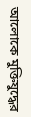আলোকে মুক্তিযুদ্ধের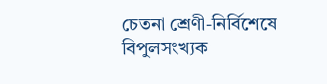চেতনা শ্রেণী-নির্বিশেষে বিপুলসংখ্যক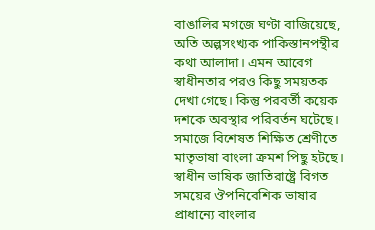বাঙালির মগজে ঘণ্টা বাজিয়েছে, অতি অল্পসংখ্যক পাকিস্তানপন্থীর কথা আলাদা। এমন আবেগ স্বাধীনতার পরও কিছু সময়তক দেখা গেছে। কিন্তু পরবর্তী কয়েক দশকে অবস্থার পরিবর্তন ঘটেছে। সমাজে বিশেষত শিক্ষিত শ্রেণীতে মাতৃভাষা বাংলা ক্রমশ পিছু হটছে। স্বাধীন ভাষিক জাতিরাষ্ট্রে বিগত সময়ের ঔপনিবেশিক ভাষার প্রাধান্যে বাংলার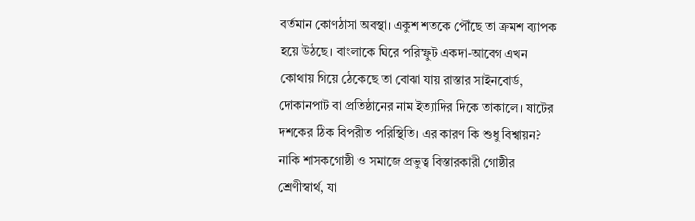বর্তমান কোণঠাসা অবস্থা। একুশ শতকে পৌঁছে তা ক্রমশ ব্যাপক হয়ে উঠছে। বাংলাকে ঘিরে পরিস্ফুট একদা-আবেগ এখন কোথায় গিয়ে ঠেকেছে তা বোঝা যায় রাস্তার সাইনবোর্ড, দোকানপাট বা প্রতিষ্ঠানের নাম ইত্যাদির দিকে তাকালে। ষাটের দশকের ঠিক বিপরীত পরিস্থিতি। এর কারণ কি শুধু বিশ্বায়ন? নাকি শাসকগোষ্ঠী ও সমাজে প্রভুত্ব বিস্তারকারী গোষ্ঠীর শ্রেণীস্বার্থ, যা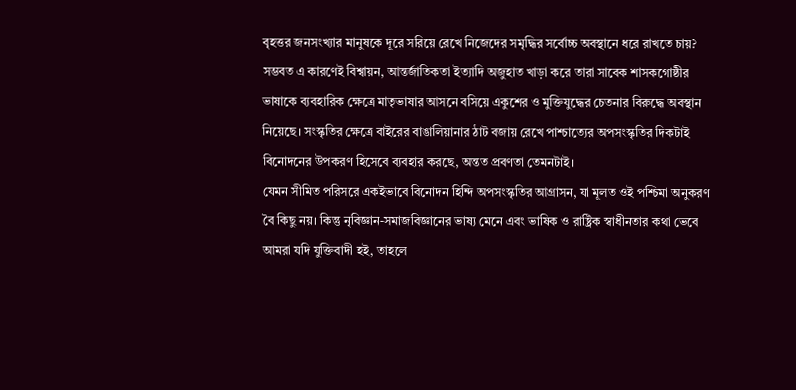বৃহত্তর জনসংখ্যার মানুষকে দূরে সরিয়ে রেখে নিজেদের সমৃদ্ধির সর্বোচ্চ অবস্থানে ধরে রাখতে চায়? সম্ভবত এ কারণেই বিশ্বায়ন, আন্তর্জাতিকতা ইত্যাদি অজুহাত খাড়া করে তারা সাবেক শাসকগোষ্ঠীর ভাষাকে ব্যবহারিক ক্ষেত্রে মাতৃভাষার আসনে বসিয়ে একুশের ও মুক্তিযুদ্ধের চেতনার বিরুদ্ধে অবস্থান নিয়েছে। সংস্কৃতির ক্ষেত্রে বাইরের বাঙালিয়ানার ঠাট বজায় রেখে পাশ্চাত্যের অপসংস্কৃতির দিকটাই বিনোদনের উপকরণ হিসেবে ব্যবহার করছে, অন্তত প্রবণতা তেমনটাই।
যেমন সীমিত পরিসরে একইভাবে বিনোদন হিন্দি অপসংস্কৃতির আগ্রাসন, যা মূলত ওই পশ্চিমা অনুকরণ বৈ কিছু নয়। কিন্তু নৃবিজ্ঞান-সমাজবিজ্ঞানের ভাষ্য মেনে এবং ভাষিক ও রাষ্ট্রিক স্বাধীনতার কথা ভেবে আমরা যদি যুক্তিবাদী হই, তাহলে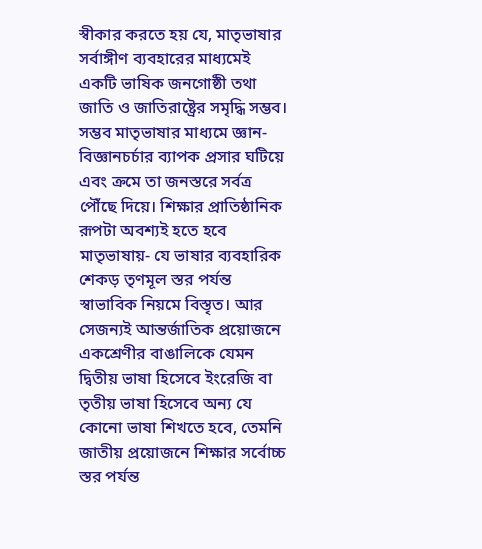স্বীকার করতে হয় যে, মাতৃভাষার সর্বাঙ্গীণ ব্যবহারের মাধ্যমেই একটি ভাষিক জনগোষ্ঠী তথা জাতি ও জাতিরাষ্ট্রের সমৃদ্ধি সম্ভব। সম্ভব মাতৃভাষার মাধ্যমে জ্ঞান-বিজ্ঞানচর্চার ব্যাপক প্রসার ঘটিয়ে এবং ক্রমে তা জনস্তরে সর্বত্র পৌঁছে দিয়ে। শিক্ষার প্রাতিষ্ঠানিক রূপটা অবশ্যই হতে হবে মাতৃভাষায়- যে ভাষার ব্যবহারিক শেকড় তৃণমূল স্তর পর্যন্ত স্বাভাবিক নিয়মে বিস্তৃত। আর সেজন্যই আন্তর্জাতিক প্রয়োজনে একশ্রেণীর বাঙালিকে যেমন দ্বিতীয় ভাষা হিসেবে ইংরেজি বা তৃতীয় ভাষা হিসেবে অন্য যে কোনো ভাষা শিখতে হবে, তেমনি জাতীয় প্রয়োজনে শিক্ষার সর্বোচ্চ স্তর পর্যন্ত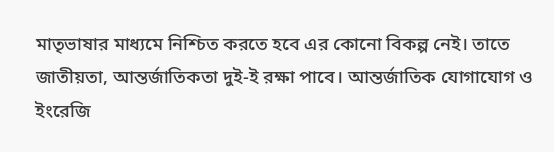মাতৃভাষার মাধ্যমে নিশ্চিত করতে হবে এর কোনো বিকল্প নেই। তাতে জাতীয়তা, আন্তর্জাতিকতা দুই-ই রক্ষা পাবে। আন্তর্জাতিক যোগাযোগ ও ইংরেজি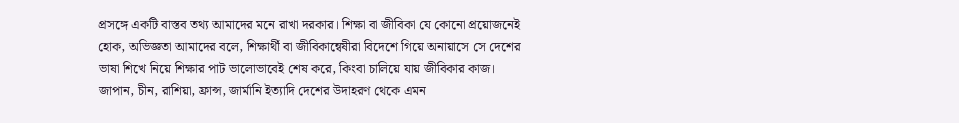প্রসঙ্গে একটি বাস্তব তথ্য আমাদের মনে রাখা দরকার। শিক্ষা বা জীবিকা যে কোনো প্রয়োজনেই হোক, অভিজ্ঞতা আমাদের বলে, শিক্ষার্থী বা জীবিকান্বেষীরা বিদেশে গিয়ে অনায়াসে সে দেশের ভাষা শিখে নিয়ে শিক্ষার পাট ভালোভাবেই শেষ করে, কিংবা চালিয়ে যায় জীবিকার কাজ। জাপান, চীন, রাশিয়া, ফ্রান্স, জার্মানি ইত্যাদি দেশের উদাহরণ থেকে এমন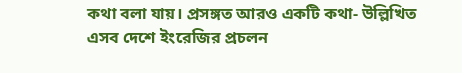কথা বলা যায়। প্রসঙ্গত আরও একটি কথা- উল্লিখিত এসব দেশে ইংরেজির প্রচলন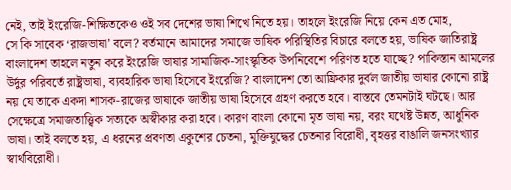নেই, তাই ইংরেজি-শিক্ষিতকেও ওই সব দেশের ভাষা শিখে নিতে হয়। তাহলে ইংরেজি নিয়ে কেন এত মোহ,
সে কি সাবেক ‘রাজভাষা’ বলে? বর্তমানে আমাদের সমাজে ভাষিক পরিস্থিতির বিচারে বলতে হয়, ভাষিক জাতিরাষ্ট্র বাংলাদেশ তাহলে নতুন করে ইংরেজি ভাষার সামাজিক-সাংস্কৃতিক উপনিবেশে পরিণত হতে যাচ্ছে? পাকিস্তান আমলের উর্দুর পরিবর্তে রাষ্ট্রভাষা, ব্যবহারিক ভাষা হিসেবে ইংরেজি? বাংলাদেশ তো আফ্রিকার দুর্বল জাতীয় ভাষার কোনো রাষ্ট্র নয় যে তাকে একদা শাসক-রাজের ভাষাকে জাতীয় ভাষা হিসেবে গ্রহণ করতে হবে। বাস্তবে তেমনটাই ঘটছে। আর সেক্ষেত্রে সমাজতাত্ত্বিক সত্যকে অস্বীকার করা হবে। কারণ বাংলা কোনো মৃত ভাষা নয়, বরং যথেষ্ট উন্নত, আধুনিক ভাষা। তাই বলতে হয়, এ ধরনের প্রবণতা একুশের চেতনা, মুক্তিযুদ্ধের চেতনার বিরোধী, বৃহত্তর বাঙালি জনসংখ্যার স্বার্থবিরোধী।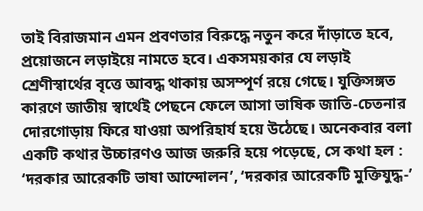তাই বিরাজমান এমন প্রবণতার বিরুদ্ধে নতুন করে দাঁড়াতে হবে, প্রয়োজনে লড়াইয়ে নামতে হবে। একসময়কার যে লড়াই শ্রেণীস্বার্থের বৃত্তে আবদ্ধ থাকায় অসম্পূর্ণ রয়ে গেছে। যুক্তিসঙ্গত কারণে জাতীয় স্বার্থেই পেছনে ফেলে আসা ভাষিক জাতি-চেতনার দোরগোড়ায় ফিরে যাওয়া অপরিহার্য হয়ে উঠেছে। অনেকবার বলা একটি কথার উচ্চারণও আজ জরুরি হয়ে পড়েছে, সে কথা হল : ‘দরকার আরেকটি ভাষা আন্দোলন’, ‘দরকার আরেকটি মুক্তিযুদ্ধ-’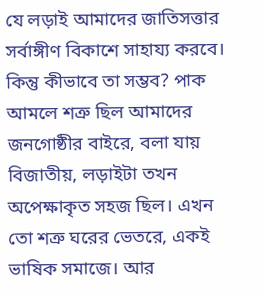যে লড়াই আমাদের জাতিসত্তার সর্বাঙ্গীণ বিকাশে সাহায্য করবে। কিন্তু কীভাবে তা সম্ভব? পাক আমলে শত্রু ছিল আমাদের জনগোষ্ঠীর বাইরে, বলা যায় বিজাতীয়, লড়াইটা তখন অপেক্ষাকৃত সহজ ছিল। এখন তো শত্রু ঘরের ভেতরে, একই ভাষিক সমাজে। আর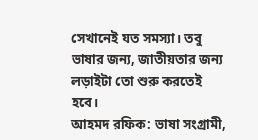সেখানেই যত সমস্যা। তবু ভাষার জন্য, জাতীয়তার জন্য লড়াইটা তো শুরু করতেই হবে।
আহমদ রফিক: ভাষা সংগ্রামী,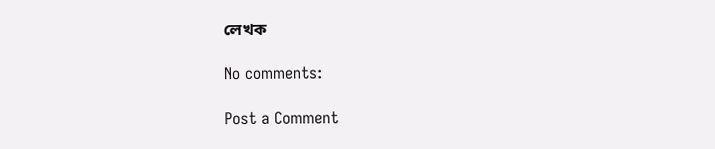লেখক

No comments:

Post a Comment